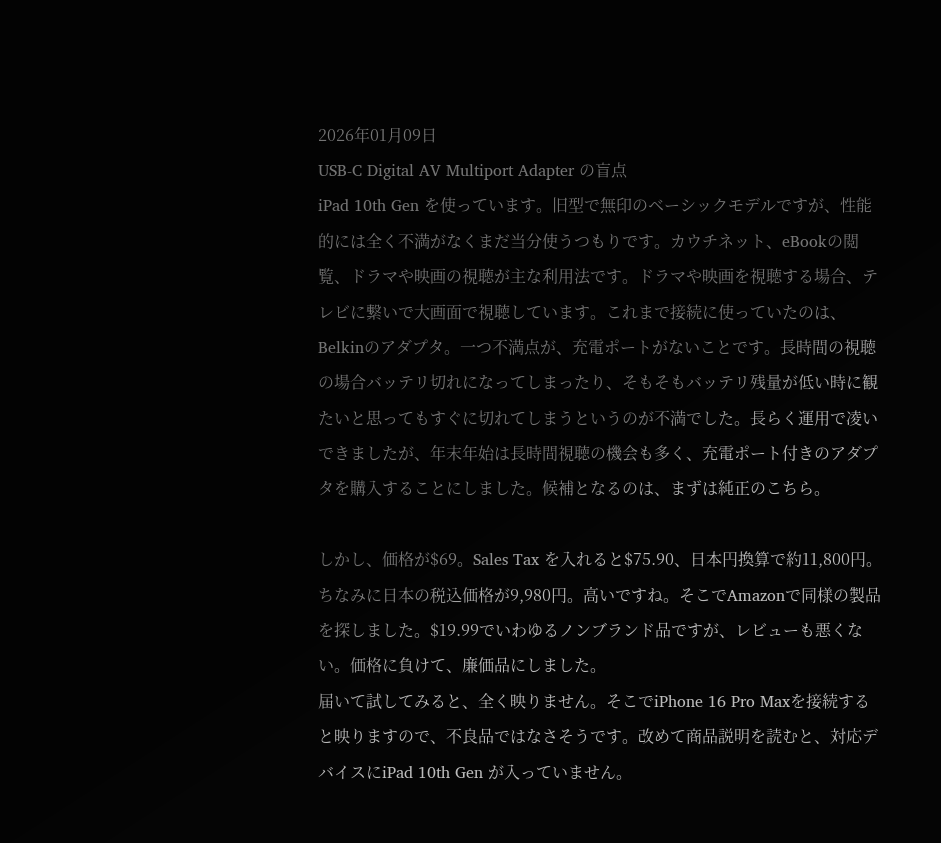2026年01月09日
USB-C Digital AV Multiport Adapter の盲点
iPad 10th Gen を使っています。旧型で無印のベーシックモデルですが、性能的には全く不満がなくまだ当分使うつもりです。カウチネット、eBookの閲覧、ドラマや映画の視聴が主な利用法です。ドラマや映画を視聴する場合、テレビに繋いで大画面で視聴しています。これまで接続に使っていたのは、Belkinのアダプタ。一つ不満点が、充電ポートがないことです。長時間の視聴の場合バッテリ切れになってしまったり、そもそもバッテリ残量が低い時に観たいと思ってもすぐに切れてしまうというのが不満でした。長らく運用で凌いできましたが、年末年始は長時間視聴の機会も多く、充電ポート付きのアダプタを購入することにしました。候補となるのは、まずは純正のこちら。

しかし、価格が$69。Sales Tax を入れると$75.90、日本円換算で約11,800円。ちなみに日本の税込価格が9,980円。高いですね。そこでAmazonで同様の製品を探しました。$19.99でいわゆるノンブランド品ですが、レビューも悪くない。価格に負けて、廉価品にしました。
届いて試してみると、全く映りません。そこでiPhone 16 Pro Maxを接続すると映りますので、不良品ではなさそうです。改めて商品説明を読むと、対応デバイスにiPad 10th Gen が入っていません。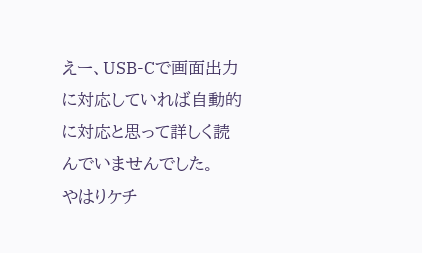えー、USB-Cで画面出力に対応していれば自動的に対応と思って詳しく読んでいませんでした。
やはりケチ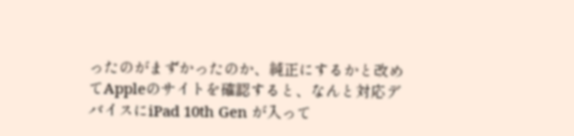ったのがまずかったのか、純正にするかと改めてAppleのサイトを確認すると、なんと対応デバイスにiPad 10th Gen が入って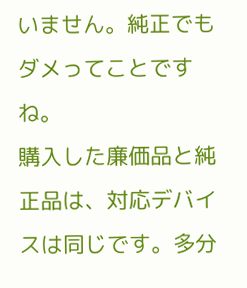いません。純正でもダメってことですね。
購入した廉価品と純正品は、対応デバイスは同じです。多分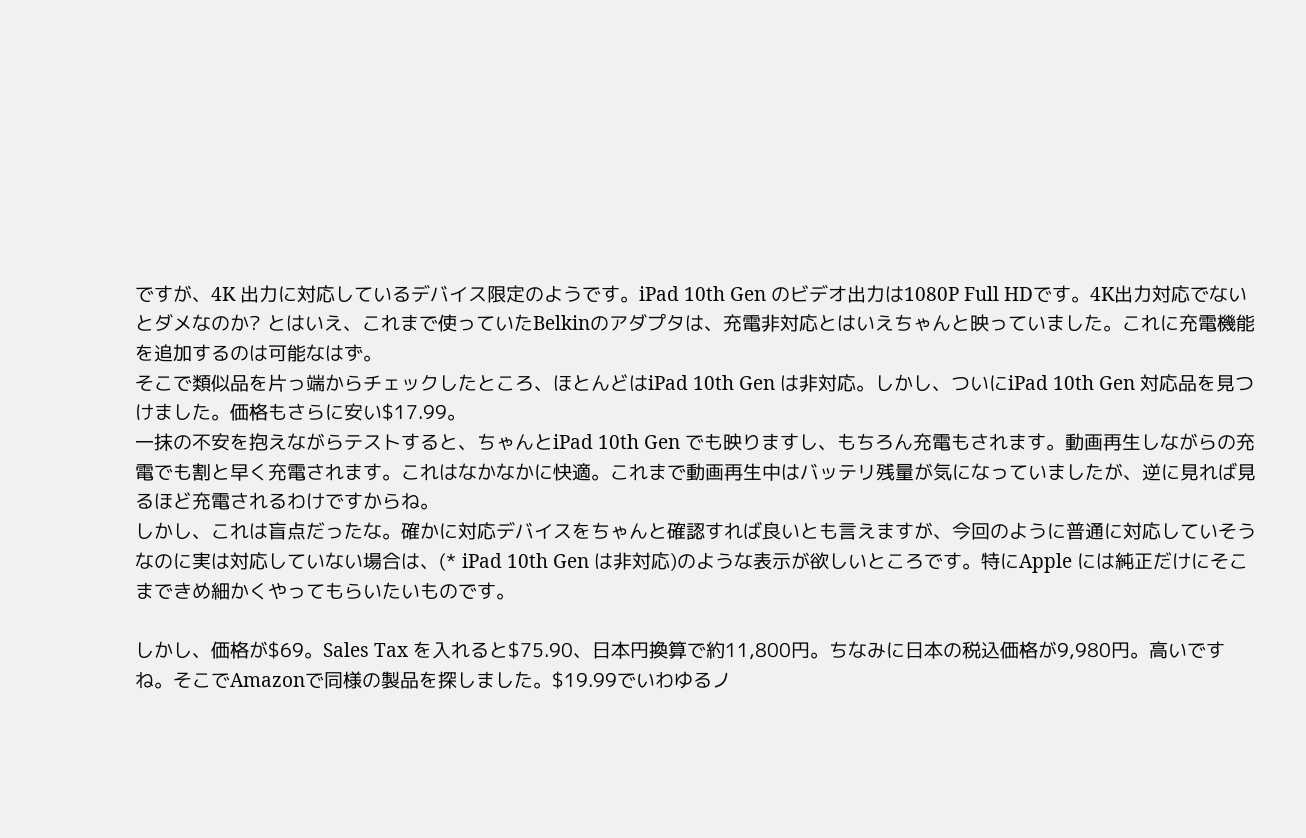ですが、4K 出力に対応しているデバイス限定のようです。iPad 10th Gen のビデオ出力は1080P Full HDです。4K出力対応でないとダメなのか? とはいえ、これまで使っていたBelkinのアダプタは、充電非対応とはいえちゃんと映っていました。これに充電機能を追加するのは可能なはず。
そこで類似品を片っ端からチェックしたところ、ほとんどはiPad 10th Gen は非対応。しかし、ついにiPad 10th Gen 対応品を見つけました。価格もさらに安い$17.99。
一抹の不安を抱えながらテストすると、ちゃんとiPad 10th Gen でも映りますし、もちろん充電もされます。動画再生しながらの充電でも割と早く充電されます。これはなかなかに快適。これまで動画再生中はバッテリ残量が気になっていましたが、逆に見れば見るほど充電されるわけですからね。
しかし、これは盲点だったな。確かに対応デバイスをちゃんと確認すれば良いとも言えますが、今回のように普通に対応していそうなのに実は対応していない場合は、(* iPad 10th Gen は非対応)のような表示が欲しいところです。特にApple には純正だけにそこまできめ細かくやってもらいたいものです。

しかし、価格が$69。Sales Tax を入れると$75.90、日本円換算で約11,800円。ちなみに日本の税込価格が9,980円。高いですね。そこでAmazonで同様の製品を探しました。$19.99でいわゆるノ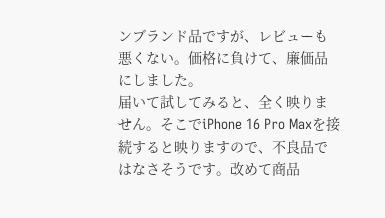ンブランド品ですが、レビューも悪くない。価格に負けて、廉価品にしました。
届いて試してみると、全く映りません。そこでiPhone 16 Pro Maxを接続すると映りますので、不良品ではなさそうです。改めて商品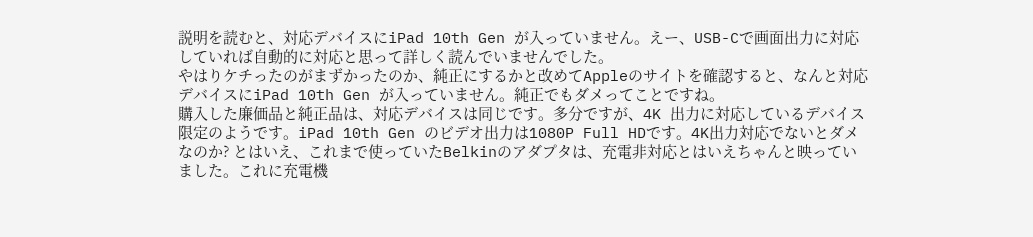説明を読むと、対応デバイスにiPad 10th Gen が入っていません。えー、USB-Cで画面出力に対応していれば自動的に対応と思って詳しく読んでいませんでした。
やはりケチったのがまずかったのか、純正にするかと改めてAppleのサイトを確認すると、なんと対応デバイスにiPad 10th Gen が入っていません。純正でもダメってことですね。
購入した廉価品と純正品は、対応デバイスは同じです。多分ですが、4K 出力に対応しているデバイス限定のようです。iPad 10th Gen のビデオ出力は1080P Full HDです。4K出力対応でないとダメなのか? とはいえ、これまで使っていたBelkinのアダプタは、充電非対応とはいえちゃんと映っていました。これに充電機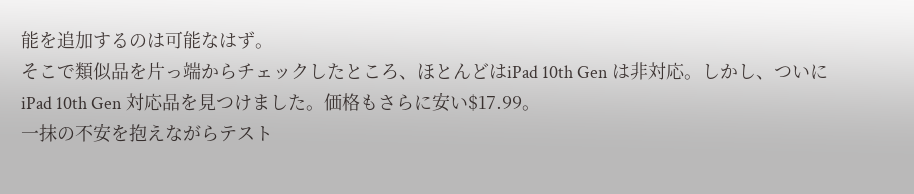能を追加するのは可能なはず。
そこで類似品を片っ端からチェックしたところ、ほとんどはiPad 10th Gen は非対応。しかし、ついにiPad 10th Gen 対応品を見つけました。価格もさらに安い$17.99。
一抹の不安を抱えながらテスト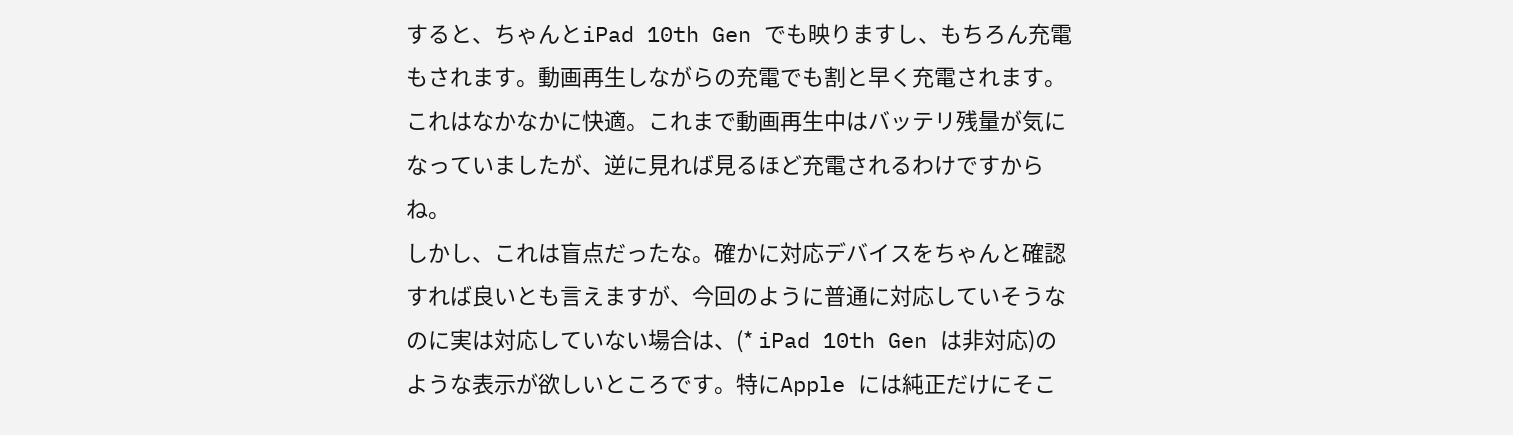すると、ちゃんとiPad 10th Gen でも映りますし、もちろん充電もされます。動画再生しながらの充電でも割と早く充電されます。これはなかなかに快適。これまで動画再生中はバッテリ残量が気になっていましたが、逆に見れば見るほど充電されるわけですからね。
しかし、これは盲点だったな。確かに対応デバイスをちゃんと確認すれば良いとも言えますが、今回のように普通に対応していそうなのに実は対応していない場合は、(* iPad 10th Gen は非対応)のような表示が欲しいところです。特にApple には純正だけにそこ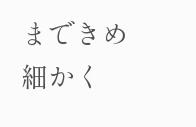まできめ細かく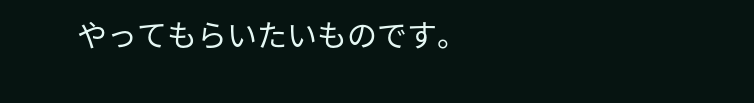やってもらいたいものです。